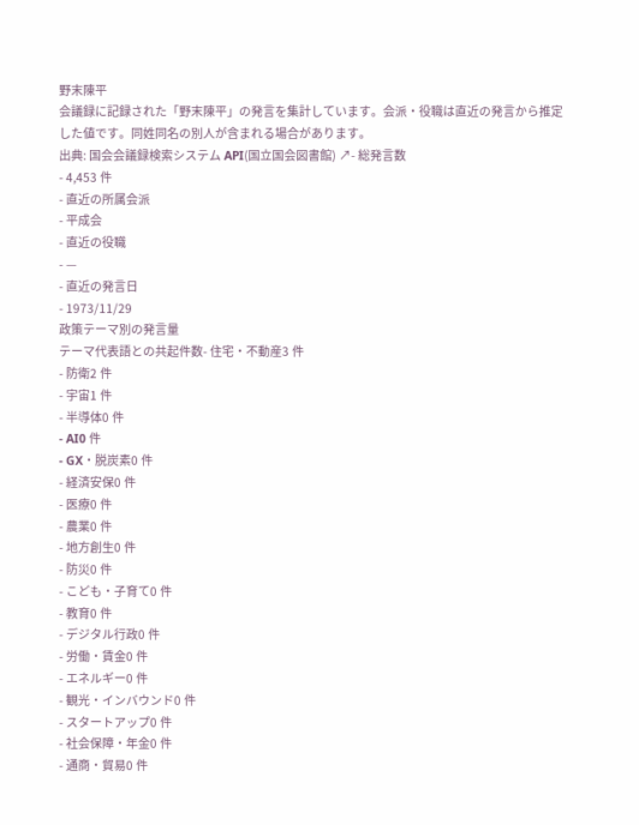野末陳平
会議録に記録された「野末陳平」の発言を集計しています。会派・役職は直近の発言から推定した値です。同姓同名の別人が含まれる場合があります。
出典: 国会会議録検索システム API(国立国会図書館) ↗- 総発言数
- 4,453 件
- 直近の所属会派
- 平成会
- 直近の役職
- —
- 直近の発言日
- 1973/11/29
政策テーマ別の発言量
テーマ代表語との共起件数- 住宅・不動産3 件
- 防衛2 件
- 宇宙1 件
- 半導体0 件
- AI0 件
- GX・脱炭素0 件
- 経済安保0 件
- 医療0 件
- 農業0 件
- 地方創生0 件
- 防災0 件
- こども・子育て0 件
- 教育0 件
- デジタル行政0 件
- 労働・賃金0 件
- エネルギー0 件
- 観光・インバウンド0 件
- スタートアップ0 件
- 社会保障・年金0 件
- 通商・貿易0 件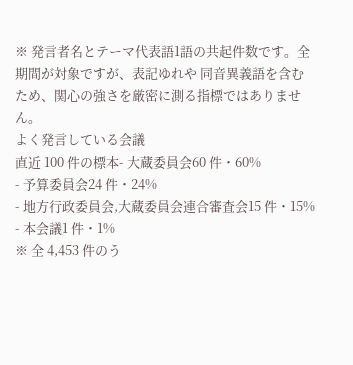※ 発言者名とテーマ代表語1語の共起件数です。全期間が対象ですが、表記ゆれや 同音異義語を含むため、関心の強さを厳密に測る指標ではありません。
よく発言している会議
直近 100 件の標本- 大蔵委員会60 件・60%
- 予算委員会24 件・24%
- 地方行政委員会,大蔵委員会連合審査会15 件・15%
- 本会議1 件・1%
※ 全 4,453 件のう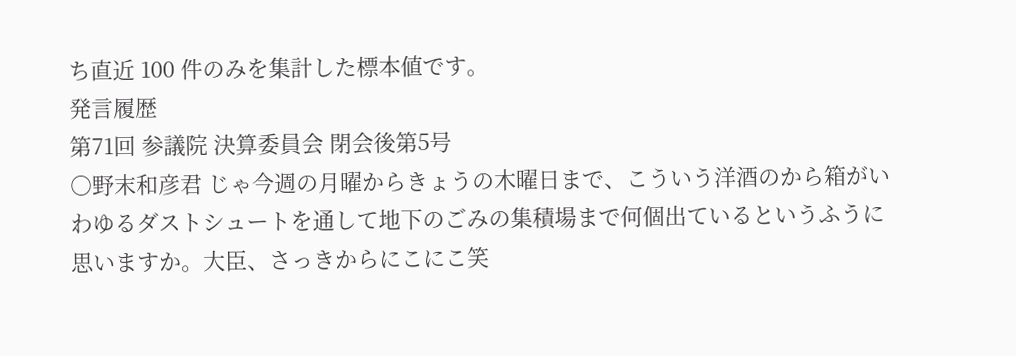ち直近 100 件のみを集計した標本値です。
発言履歴
第71回 参議院 決算委員会 閉会後第5号
○野末和彦君 じゃ今週の月曜からきょうの木曜日まで、こういう洋酒のから箱がいわゆるダストシュートを通して地下のごみの集積場まで何個出ているというふうに思いますか。大臣、さっきからにこにこ笑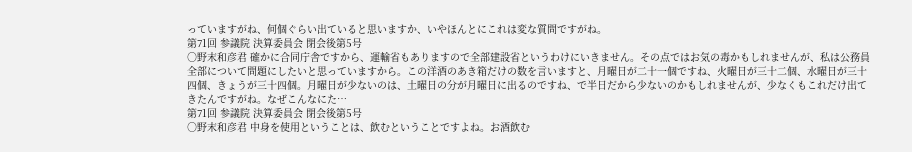っていますがね、何個ぐらい出ていると思いますか、いやほんとにこれは変な質問ですがね。
第71回 参議院 決算委員会 閉会後第5号
○野末和彦君 確かに合同庁舎ですから、運輸省もありますので全部建設省というわけにいきません。その点ではお気の毒かもしれませんが、私は公務員全部について問題にしたいと思っていますから。この洋酒のあき箱だけの数を言いますと、月曜日が二十一個ですね、火曜日が三十二個、水曜日が三十四個、きょうが三十四個。月曜日が少ないのは、土曜日の分が月曜日に出るのですね、で半日だから少ないのかもしれませんが、少なくもこれだけ出てきたんですがね。なぜこんなにた…
第71回 参議院 決算委員会 閉会後第5号
○野末和彦君 中身を使用ということは、飲むということですよね。お酒飲む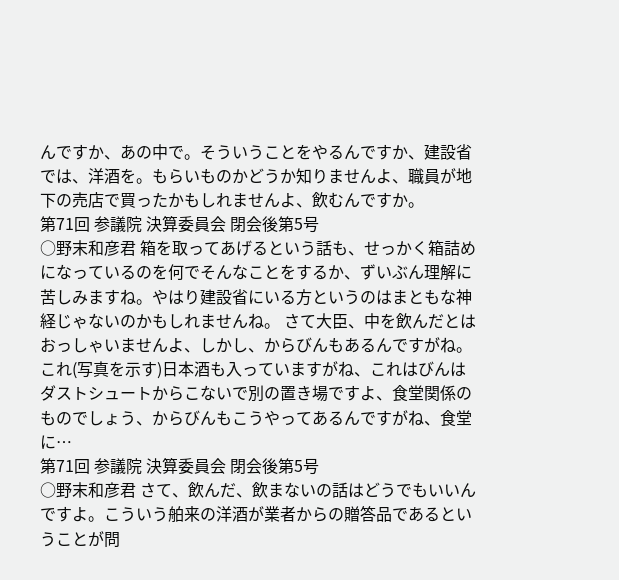んですか、あの中で。そういうことをやるんですか、建設省では、洋酒を。もらいものかどうか知りませんよ、職員が地下の売店で買ったかもしれませんよ、飲むんですか。
第71回 参議院 決算委員会 閉会後第5号
○野末和彦君 箱を取ってあげるという話も、せっかく箱詰めになっているのを何でそんなことをするか、ずいぶん理解に苦しみますね。やはり建設省にいる方というのはまともな神経じゃないのかもしれませんね。 さて大臣、中を飲んだとはおっしゃいませんよ、しかし、からびんもあるんですがね。これ(写真を示す)日本酒も入っていますがね、これはびんはダストシュートからこないで別の置き場ですよ、食堂関係のものでしょう、からびんもこうやってあるんですがね、食堂に…
第71回 参議院 決算委員会 閉会後第5号
○野末和彦君 さて、飲んだ、飲まないの話はどうでもいいんですよ。こういう舶来の洋酒が業者からの贈答品であるということが問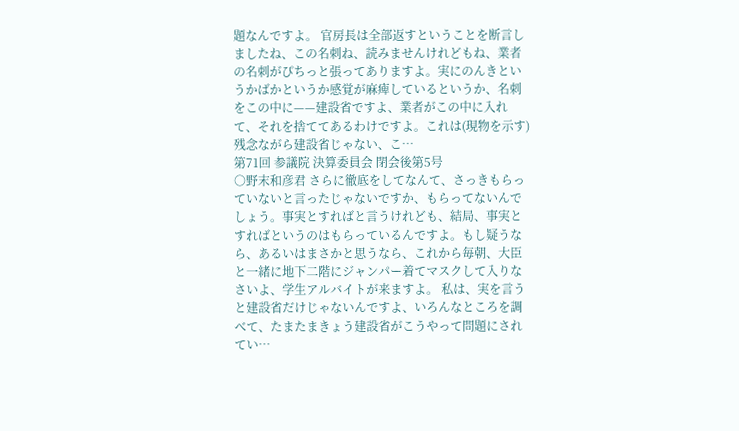題なんですよ。 官房長は全部返すということを断言しましたね、この名刺ね、読みませんけれどもね、業者の名刺がぴちっと張ってありますよ。実にのんきというかばかというか感覚が麻痺しているというか、名刺をこの中に——建設省ですよ、業者がこの中に入れて、それを捨ててあるわけですよ。これは(現物を示す)残念ながら建設省じゃない、こ…
第71回 参議院 決算委員会 閉会後第5号
○野末和彦君 さらに徹底をしてなんて、さっきもらっていないと言ったじゃないですか、もらってないんでしょう。事実とすればと言うけれども、結局、事実とすればというのはもらっているんですよ。もし疑うなら、あるいはまさかと思うなら、これから毎朝、大臣と一緒に地下二階にジャンパー着てマスクして入りなさいよ、学生アルバイトが来ますよ。 私は、実を言うと建設省だけじゃないんですよ、いろんなところを調べて、たまたまきょう建設省がこうやって問題にされてい…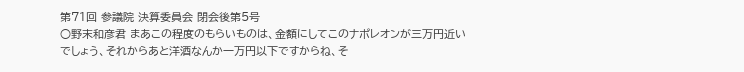第71回 参議院 決算委員会 閉会後第5号
○野末和彦君 まあこの程度のもらいものは、金額にしてこのナポレオンが三万円近いでしょう、それからあと洋酒なんか一万円以下ですからね、そ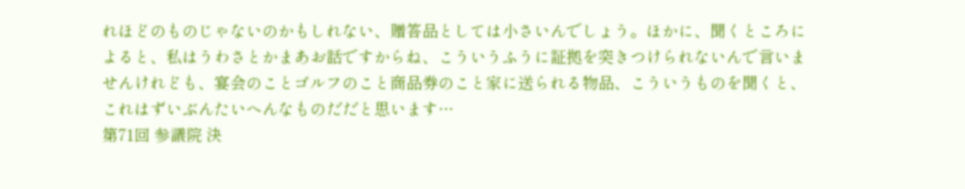れほどのものじゃないのかもしれない、贈答品としては小さいんでしょう。ほかに、聞くところによると、私はうわさとかまあお話ですからね、こういうふうに証拠を突きつけられないんで言いませんけれども、宴会のことゴルフのこと商品券のこと家に送られる物品、こういうものを聞くと、これはずいぶんたいへんなものだだと思います…
第71回 参議院 決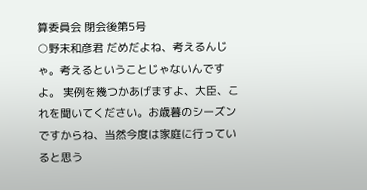算委員会 閉会後第5号
○野末和彦君 だめだよね、考えるんじゃ。考えるということじゃないんですよ。 実例を幾つかあげますよ、大臣、これを聞いてください。お歳暮のシーズンですからね、当然今度は家庭に行っていると思う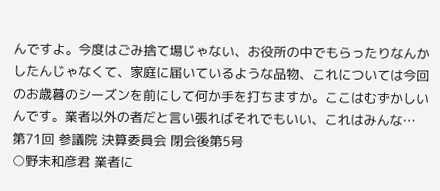んですよ。今度はごみ捨て場じゃない、お役所の中でもらったりなんかしたんじゃなくて、家庭に届いているような品物、これについては今回のお歳暮のシーズンを前にして何か手を打ちますか。ここはむずかしいんです。業者以外の者だと言い張ればそれでもいい、これはみんな…
第71回 参議院 決算委員会 閉会後第5号
○野末和彦君 業者に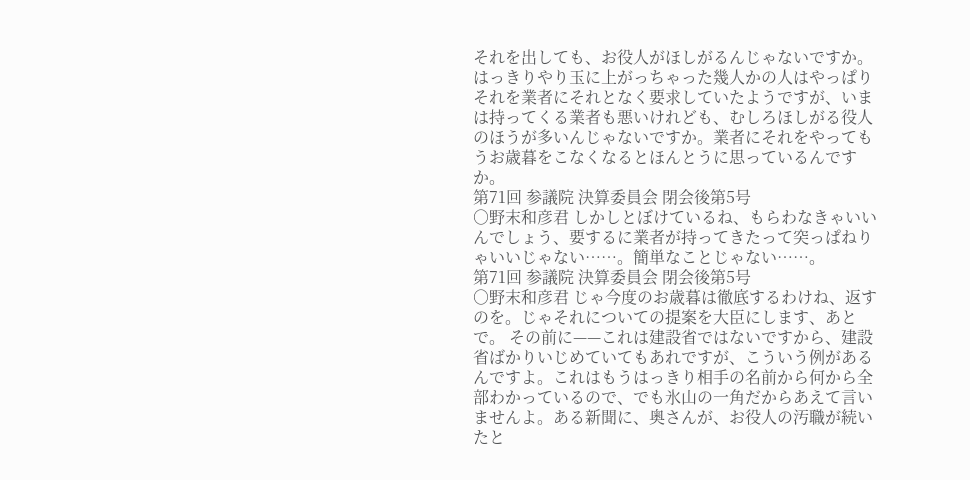それを出しても、お役人がほしがるんじゃないですか。はっきりやり玉に上がっちゃった幾人かの人はやっぱりそれを業者にそれとなく要求していたようですが、いまは持ってくる業者も悪いけれども、むしろほしがる役人のほうが多いんじゃないですか。業者にそれをやってもうお歳暮をこなくなるとほんとうに思っているんですか。
第71回 参議院 決算委員会 閉会後第5号
○野末和彦君 しかしとぼけているね、もらわなきゃいいんでしょう、要するに業者が持ってきたって突っぱねりゃいいじゃない……。簡単なことじゃない……。
第71回 参議院 決算委員会 閉会後第5号
○野末和彦君 じゃ今度のお歳暮は徹底するわけね、返すのを。じゃそれについての提案を大臣にします、あとで。 その前に——これは建設省ではないですから、建設省ばかりいじめていてもあれですが、こういう例があるんですよ。これはもうはっきり相手の名前から何から全部わかっているので、でも氷山の一角だからあえて言いませんよ。ある新聞に、奥さんが、お役人の汚職が続いたと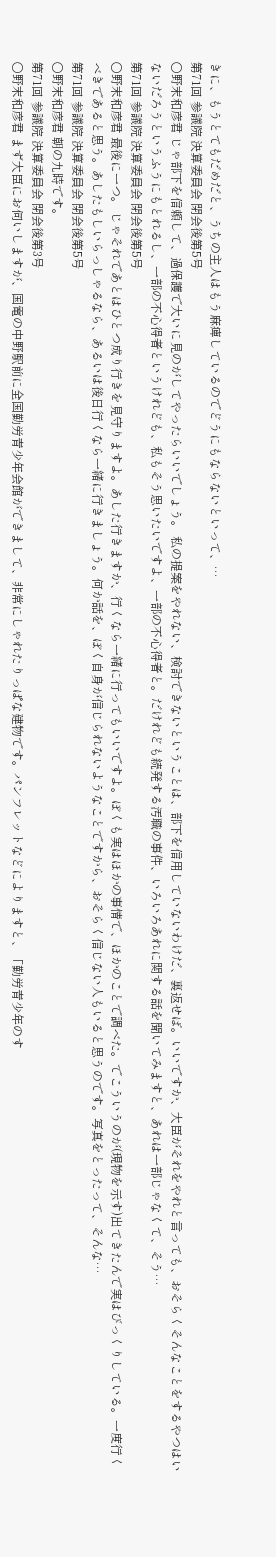きに、もうとてもだめだと、うちの主人はもう麻痺しているのでどうにもならないといって、…
第71回 参議院 決算委員会 閉会後第5号
○野末和彦君 じゃ部下を信頼して、過保護で大いに見のがしてやったらいいでしょう。 私の提案をやれない、検討できないということは、部下を信用していないわけだ、裏返せば。いいですか、大臣がそれをやれと言っても、おそらくそんなことをするやつはいないだろうというふうにもとれるし、一部の不心得者というけれども、私もそう思いたいですよ、一部の不心得者と。だけれども続発する汚職の事件、いろいろあれに関する話を聞いてみますと、あれは一部じゃなくて、そう…
第71回 参議院 決算委員会 閉会後第5号
○野末和彦君 最後に一つ。 じゃそれであとはひとつ成り行きを見守りますよ。あした行きますか、行くなら一緒に行ってもいいですよ。ぼくも実はほかの事情で、ほかのことで調べた。でこういうのが(現物を示す)出てきたんで実はびっくりしている。一度行くべきであると思う。あしたもしいらっしゃるなら、あるいは後日行くなら一緒に行きましょう。何か話を、ぼく自身が信じられないようなことですから、おそらく信じない人もいると思うのです。写真をとったって、そんな…
第71回 参議院 決算委員会 閉会後第5号
○野末和彦君 朝の九時です。
第71回 参議院 決算委員会 閉会後第3号
○野末和彦君 まず大臣にお伺いしますが、国電の中野駅前に全国勤労青少年会館ができまして、非常にしゃれたりっぱな建物です。パンフレットなどによりますと、「勤労青少年のす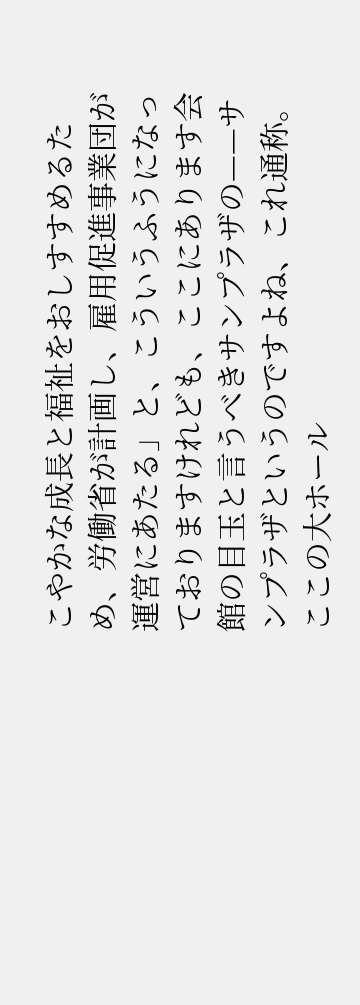こやかな成長と福祉をおしすすめるため、労働省が計画し、雇用促進事業団が運営にあたる」と、こういうふうになっておりますけれども、ここにあります会館の目玉と言うべきサンプラザの——サンプラザというのですよね、これ通称。ここの大ホール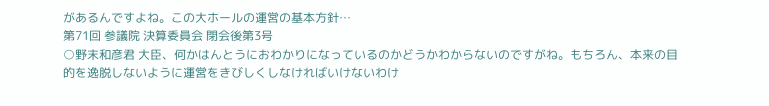があるんですよね。この大ホールの運営の基本方針…
第71回 参議院 決算委員会 閉会後第3号
○野末和彦君 大臣、何かはんとうにおわかりになっているのかどうかわからないのですがね。もちろん、本来の目的を逸脱しないように運営をきびしくしなければいけないわけ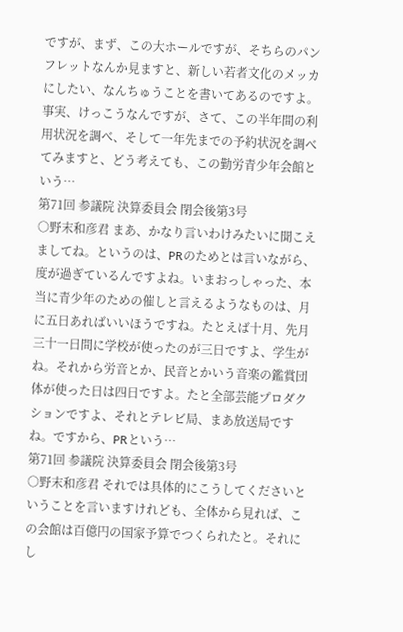ですが、まず、この大ホールですが、そちらのパンフレットなんか見ますと、新しい若者文化のメッカにしたい、なんちゅうことを書いてあるのですよ。事実、けっこうなんですが、さて、この半年間の利用状況を調べ、そして一年先までの予約状況を調べてみますと、どう考えても、この勤労青少年会館という…
第71回 参議院 決算委員会 閉会後第3号
○野末和彦君 まあ、かなり言いわけみたいに聞こえましてね。というのは、PRのためとは言いながら、度が過ぎているんですよね。いまおっしゃった、本当に青少年のための催しと言えるようなものは、月に五日あればいいほうですね。たとえば十月、先月三十一日間に学校が使ったのが三日ですよ、学生がね。それから労音とか、民音とかいう音楽の鑑賞団体が使った日は四日ですよ。たと全部芸能プロダクションですよ、それとテレビ局、まあ放送局ですね。ですから、PRという…
第71回 参議院 決算委員会 閉会後第3号
○野末和彦君 それでは具体的にこうしてくださいということを言いますけれども、全体から見れば、この会館は百億円の国家予算でつくられたと。それにし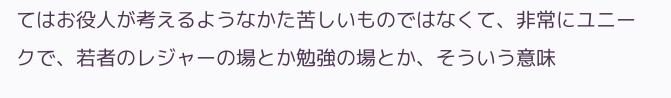てはお役人が考えるようなかた苦しいものではなくて、非常にユニークで、若者のレジャーの場とか勉強の場とか、そういう意味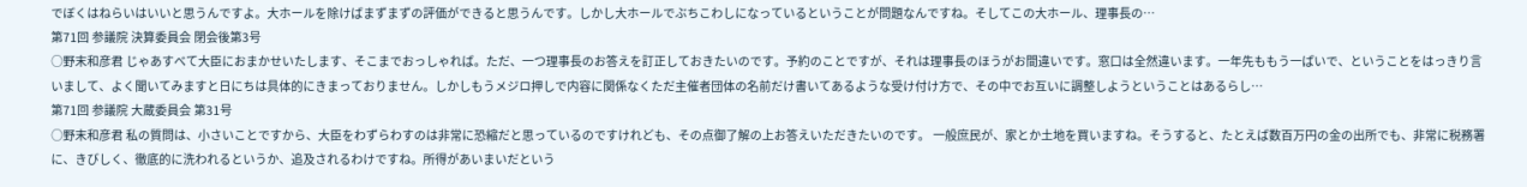でぼくはねらいはいいと思うんですよ。大ホールを除けばまずまずの評価ができると思うんです。しかし大ホールでぶちこわしになっているということが問題なんですね。そしてこの大ホール、理事長の…
第71回 参議院 決算委員会 閉会後第3号
○野末和彦君 じゃあすべて大臣におまかせいたします、そこまでおっしゃれば。ただ、一つ理事長のお答えを訂正しておきたいのです。予約のことですが、それは理事長のほうがお間違いです。窓口は全然違います。一年先ももう一ぱいで、ということをはっきり言いまして、よく聞いてみますと日にちは具体的にきまっておりません。しかしもうメジロ押しで内容に関係なくただ主催者団体の名前だけ書いてあるような受け付け方で、その中でお互いに調整しようということはあるらし…
第71回 参議院 大蔵委員会 第31号
○野末和彦君 私の質問は、小さいことですから、大臣をわずらわすのは非常に恐縮だと思っているのですけれども、その点御了解の上お答えいただきたいのです。 一般庶民が、家とか土地を買いますね。そうすると、たとえば数百万円の金の出所でも、非常に税務署に、きびしく、徹底的に洗われるというか、追及されるわけですね。所得があいまいだという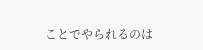ことでやられるのは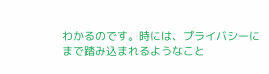わかるのです。時には、プライバシーにまで踏み込まれるようなこと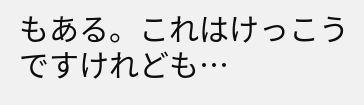もある。これはけっこうですけれども…